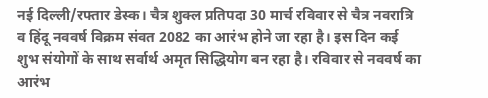नई दिल्ली/रफ्तार डेस्क। चैत्र शुक्ल प्रतिपदा 30 मार्च रविवार से चैत्र नवरात्रि व हिंदू नववर्ष विक्रम संवत 2082 का आरंभ होने जा रहा है। इस दिन कई शुभ संयोगों के साथ सर्वार्थ अमृत सिद्धियोग बन रहा है। रविवार से नववर्ष का आरंभ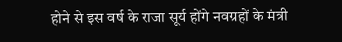होने से इस वर्ष के राजा सूर्य होंगे नवग्रहों के मंत्री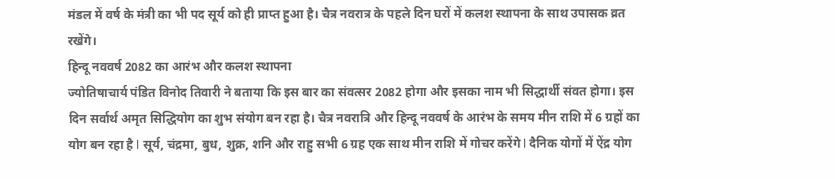मंडल में वर्ष के मंत्री का भी पद सूर्य को ही प्राप्त हुआ है। चैत्र नवरात्र के पहले दिन घरों में कलश स्थापना के साथ उपासक व्रत रखेंगे।
हिन्दू नववर्ष 2082 का आरंभ और कलश स्थापना
ज्योतिषाचार्य पंडित विनोद तिवारी ने बताया कि इस बार का संवत्सर 2082 होगा और इसका नाम भी सिद्धार्थी संवत होगा। इस दिन सर्वार्थ अमृत सिद्धियोग का शुभ संयोग बन रहा है। चैत्र नवरात्रि और हिन्दू नववर्ष के आरंभ के समय मीन राशि में 6 ग्रहों का योग बन रहा है l सूर्य, चंद्रमा, बुध, शुक्र, शनि और राहु सभी 6 ग्रह एक साथ मीन राशि में गोचर करेंगे l दैनिक योगों में ऐंद्र योग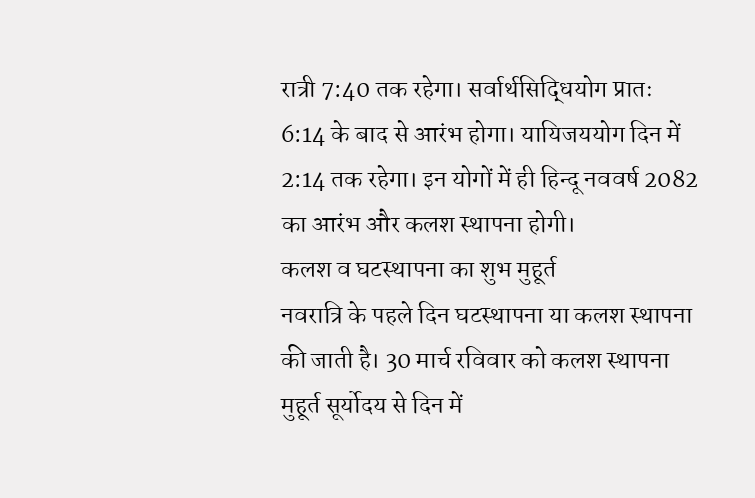रात्री 7:40 तक रहेगा। सर्वार्थसिद्धियोग प्रातः 6:14 के बाद से आरंभ होगा। यायिजययोग दिन में 2:14 तक रहेगा। इन योगों में ही हिन्दू नववर्ष 2082 का आरंभ और कलश स्थापना होगी।
कलश व घटस्थापना का शुभ मुहूर्त
नवरात्रि के पहले दिन घटस्थापना या कलश स्थापना की जाती है। 30 मार्च रविवार को कलश स्थापना मुहूर्त सूर्योदय से दिन में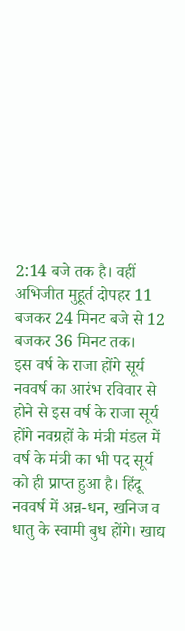2:14 बजे तक है। वहीं अभिजीत मुहूर्त दोपहर 11 बजकर 24 मिनट बजे से 12 बजकर 36 मिनट तक।
इस वर्ष के राजा होंगे सूर्य
नववर्ष का आरंभ रविवार से होने से इस वर्ष के राजा सूर्य होंगे नवग्रहों के मंत्री मंडल में वर्ष के मंत्री का भी पद सूर्य को ही प्राप्त हुआ है। हिंदू नववर्ष में अन्न-धन, खनिज व धातु के स्वामी बुध होंगे। खाद्य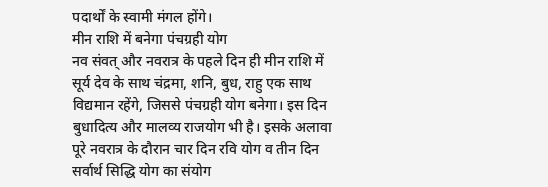पदार्थों के स्वामी मंगल होंगे।
मीन राशि में बनेगा पंचग्रही योग
नव संवत् और नवरात्र के पहले दिन ही मीन राशि में सूर्य देव के साथ चंद्रमा, शनि, बुध, राहु एक साथ विद्यमान रहेंगे, जिससे पंचग्रही योग बनेगा। इस दिन बुधादित्य और मालव्य राजयोग भी है। इसके अलावा पूरे नवरात्र के दौरान चार दिन रवि योग व तीन दिन सर्वार्थ सिद्धि योग का संयोग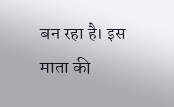बन रहा है। इस माता की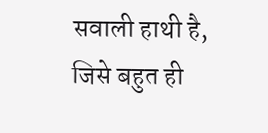सवाली हाथी है, जिसे बहुत ही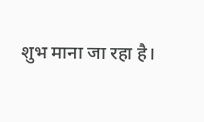शुभ माना जा रहा है।